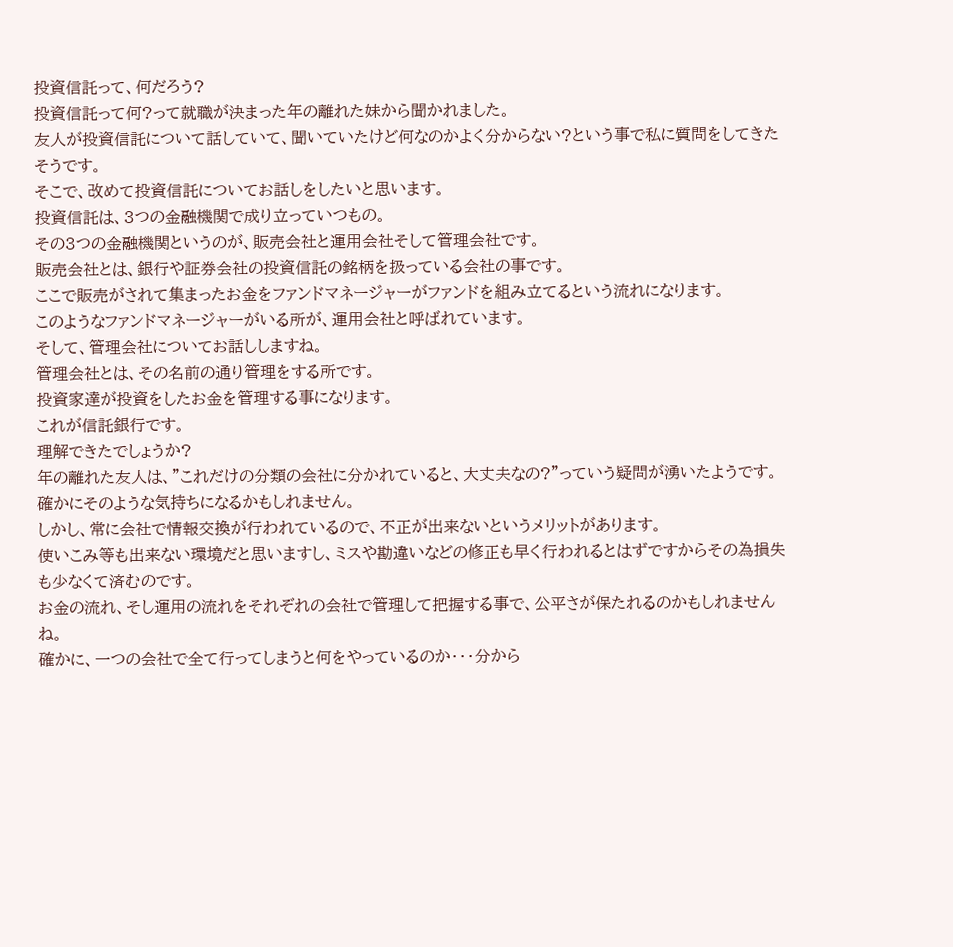投資信託って、何だろう?
投資信託って何?って就職が決まった年の離れた妹から聞かれました。
友人が投資信託について話していて、聞いていたけど何なのかよく分からない?という事で私に質問をしてきたそうです。
そこで、改めて投資信託についてお話しをしたいと思います。
投資信託は、3つの金融機関で成り立っていつもの。
その3つの金融機関というのが、販売会社と運用会社そして管理会社です。
販売会社とは、銀行や証券会社の投資信託の銘柄を扱っている会社の事です。
ここで販売がされて集まったお金をファンドマネージャーがファンドを組み立てるという流れになります。
このようなファンドマネージャーがいる所が、運用会社と呼ばれています。
そして、管理会社についてお話ししますね。
管理会社とは、その名前の通り管理をする所です。
投資家達が投資をしたお金を管理する事になります。
これが信託銀行です。
理解できたでしょうか?
年の離れた友人は、”これだけの分類の会社に分かれていると、大丈夫なの?”っていう疑問が湧いたようです。
確かにそのような気持ちになるかもしれません。
しかし、常に会社で情報交換が行われているので、不正が出来ないというメリットがあります。
使いこみ等も出来ない環境だと思いますし、ミスや勘違いなどの修正も早く行われるとはずですからその為損失も少なくて済むのです。
お金の流れ、そし運用の流れをそれぞれの会社で管理して把握する事で、公平さが保たれるのかもしれませんね。
確かに、一つの会社で全て行ってしまうと何をやっているのか・・・分から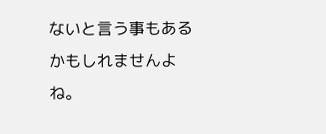ないと言う事もあるかもしれませんよね。